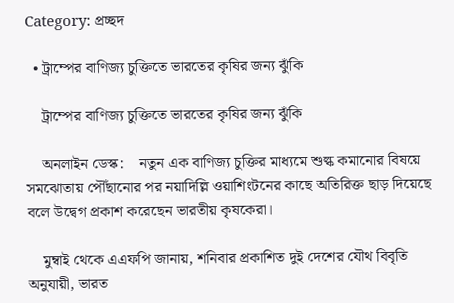Category: প্রচ্ছদ

  • ট্রাম্পের বাণিজ্য চুক্তিতে ভারতের কৃষির জন্য ঝুঁকি

    ট্রাম্পের বাণিজ্য চুক্তিতে ভারতের কৃষির জন্য ঝুঁকি

    অনলাইন ডেস্ক:    নতুন এক বাণিজ্য চুক্তির মাধ্যমে শুল্ক কমানোর বিষয়ে সমঝোতায় পৌঁছানোর পর নয়াদিল্লি ওয়াশিংটনের কাছে অতিরিক্ত ছাড় দিয়েছে বলে উদ্বেগ প্রকাশ করেছেন ভারতীয় কৃষকেরা।

    মুম্বাই থেকে এএফপি জানায়, শনিবার প্রকাশিত দুই দেশের যৌথ বিবৃতি অনুযায়ী, ভারত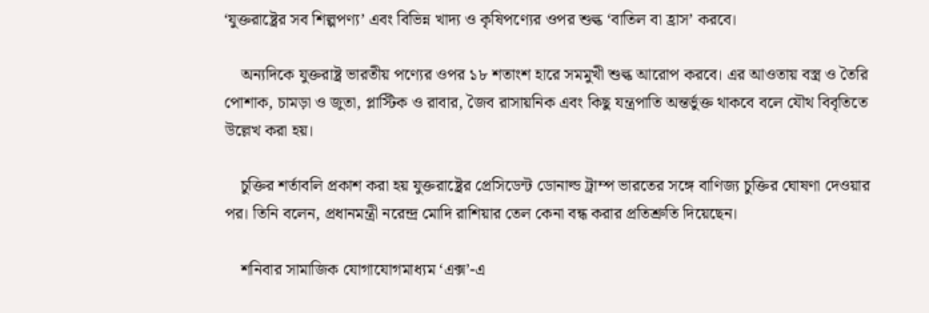‘যুক্তরাষ্ট্রের সব শিল্পপণ্য’ এবং বিভিন্ন খাদ্য ও কৃষিপণ্যের ওপর শুল্ক ‘বাতিল বা হ্রাস’ করবে।

    অন্যদিকে যুক্তরাষ্ট্র ভারতীয় পণ্যের ওপর ১৮ শতাংশ হারে সমমুখী শুল্ক আরোপ করবে। এর আওতায় বস্ত্র ও তৈরি পোশাক, চামড়া ও জুতা, প্লাস্টিক ও রাবার, জৈব রাসায়নিক এবং কিছু যন্ত্রপাতি অন্তর্ভুক্ত থাকবে বলে যৌথ বিবৃতিতে উল্লেখ করা হয়।

    চুক্তির শর্তাবলি প্রকাশ করা হয় যুক্তরাষ্ট্রের প্রেসিডেন্ট ডোনাল্ড ট্রাম্প ভারতের সঙ্গে বাণিজ্য চুক্তির ঘোষণা দেওয়ার পর। তিনি বলেন, প্রধানমন্ত্রী নরেন্দ্র মোদি রাশিয়ার তেল কেনা বন্ধ করার প্রতিশ্রুতি দিয়েছেন।

    শনিবার সামাজিক যোগাযোগমাধ্যম ‘এক্স’-এ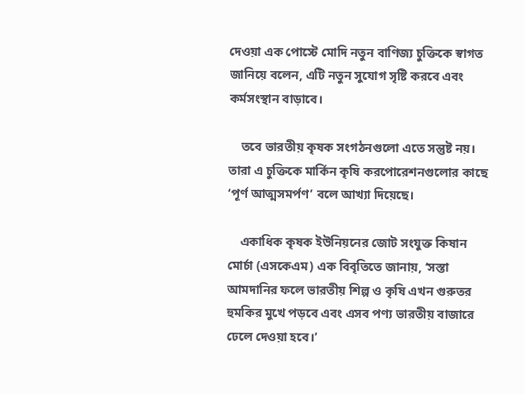দেওয়া এক পোস্টে মোদি নতুন বাণিজ্য চুক্তিকে স্বাগত জানিয়ে বলেন, এটি নতুন সুযোগ সৃষ্টি করবে এবং কর্মসংস্থান বাড়াবে।

    তবে ভারতীয় কৃষক সংগঠনগুলো এতে সন্তুষ্ট নয়। তারা এ চুক্তিকে মার্কিন কৃষি করপোরেশনগুলোর কাছে ‘পূর্ণ আত্মসমর্পণ’ বলে আখ্যা দিয়েছে।

    একাধিক কৃষক ইউনিয়নের জোট সংযুক্ত কিষান মোর্চা (এসকেএম) এক বিবৃতিতে জানায়, ‘সস্তা আমদানির ফলে ভারতীয় শিল্প ও কৃষি এখন গুরুতর হুমকির মুখে পড়বে এবং এসব পণ্য ভারতীয় বাজারে ঢেলে দেওয়া হবে।’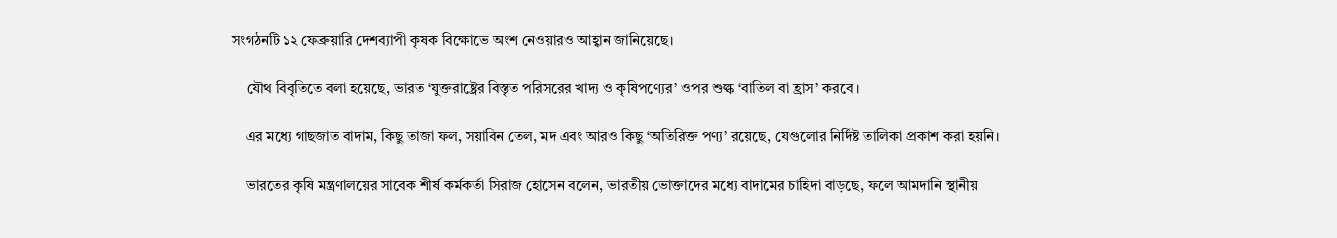সংগঠনটি ১২ ফেব্রুয়ারি দেশব্যাপী কৃষক বিক্ষোভে অংশ নেওয়ারও আহ্বান জানিয়েছে।

    যৌথ বিবৃতিতে বলা হয়েছে, ভারত ‘যুক্তরাষ্ট্রের বিস্তৃত পরিসরের খাদ্য ও কৃষিপণ্যের’ ওপর শুল্ক ‘বাতিল বা হ্রাস’ করবে।

    এর মধ্যে গাছজাত বাদাম, কিছু তাজা ফল, সয়াবিন তেল, মদ এবং আরও কিছু ‘অতিরিক্ত পণ্য’ রয়েছে, যেগুলোর নির্দিষ্ট তালিকা প্রকাশ করা হয়নি।

    ভারতের কৃষি মন্ত্রণালয়ের সাবেক শীর্ষ কর্মকর্তা সিরাজ হোসেন বলেন, ভারতীয় ভোক্তাদের মধ্যে বাদামের চাহিদা বাড়ছে, ফলে আমদানি স্থানীয়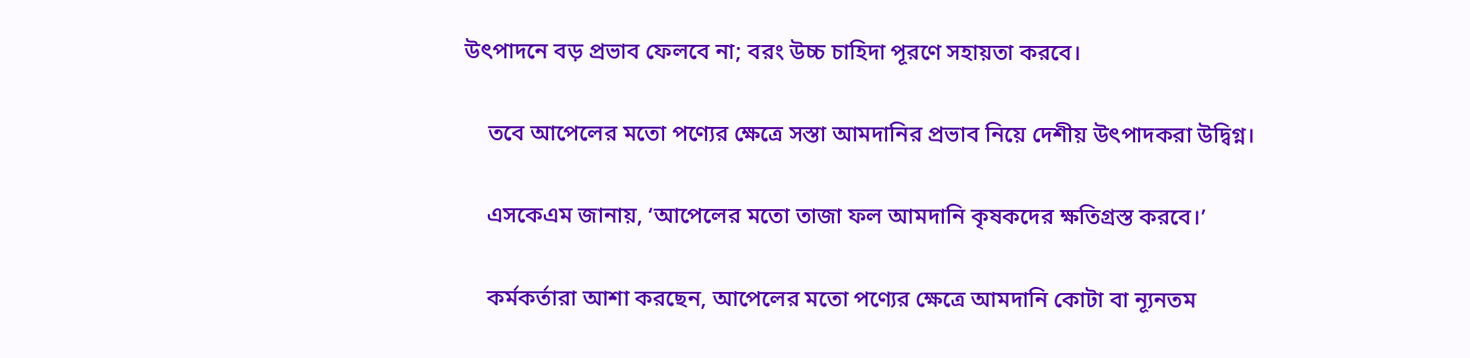উৎপাদনে বড় প্রভাব ফেলবে না; বরং উচ্চ চাহিদা পূরণে সহায়তা করবে।

    তবে আপেলের মতো পণ্যের ক্ষেত্রে সস্তা আমদানির প্রভাব নিয়ে দেশীয় উৎপাদকরা উদ্বিগ্ন।

    এসকেএম জানায়, ‘আপেলের মতো তাজা ফল আমদানি কৃষকদের ক্ষতিগ্রস্ত করবে।’

    কর্মকর্তারা আশা করছেন, আপেলের মতো পণ্যের ক্ষেত্রে আমদানি কোটা বা ন্যূনতম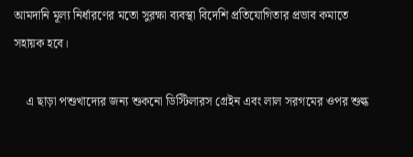আমদানি মূল্য নির্ধারণের মতো সুরক্ষা ব্যবস্থা বিদেশি প্রতিযোগিতার প্রভাব কমাতে সহায়ক হবে।

    এ ছাড়া পশুখাদ্যের জন্য শুকনো ডিস্টিলারস গ্রেইন এবং লাল সরগমের ওপর শুল্ক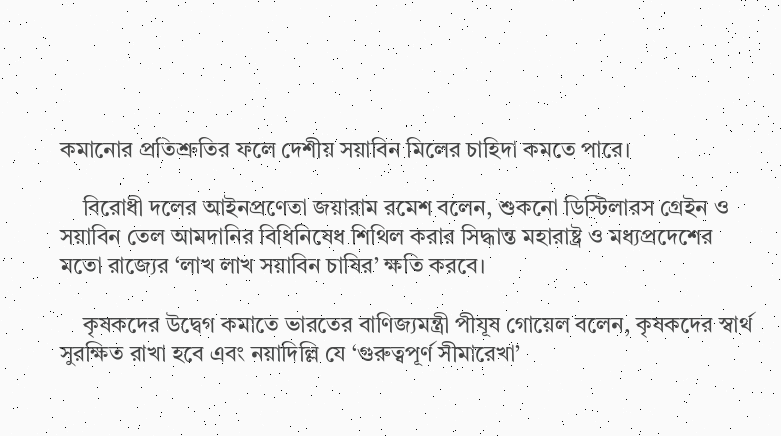কমানোর প্রতিশ্রুতির ফলে দেশীয় সয়াবিন মিলের চাহিদা কমতে পারে।

    বিরোধী দলের আইনপ্রণেতা জয়ারাম রমেশ বলেন, শুকনো ডিস্টিলারস গ্রেইন ও সয়াবিন তেল আমদানির বিধিনিষেধ শিথিল করার সিদ্ধান্ত মহারাষ্ট্র ও মধ্যপ্রদেশের মতো রাজ্যের ‘লাখ লাখ সয়াবিন চাষির’ ক্ষতি করবে।

    কৃষকদের উদ্বেগ কমাতে ভারতের বাণিজ্যমন্ত্রী পীযূষ গোয়েল বলেন, কৃষকদের স্বার্থ সুরক্ষিত রাখা হবে এবং নয়াদিল্লি যে ‘গুরুত্বপূর্ণ সীমারেখা’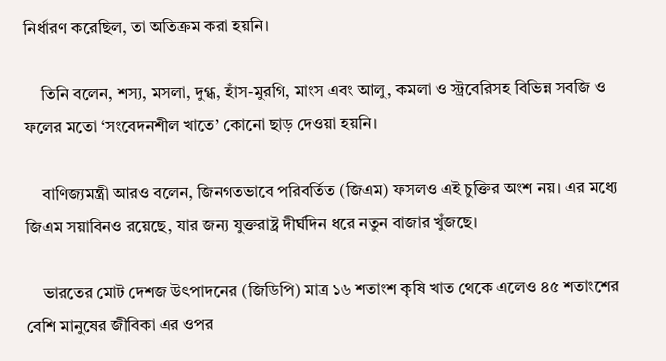নির্ধারণ করেছিল, তা অতিক্রম করা হয়নি।

    তিনি বলেন, শস্য, মসলা, দুগ্ধ, হাঁস-মুরগি, মাংস এবং আলু, কমলা ও স্ট্রবেরিসহ বিভিন্ন সবজি ও ফলের মতো ‘সংবেদনশীল খাতে’ কোনো ছাড় দেওয়া হয়নি।

    বাণিজ্যমন্ত্রী আরও বলেন, জিনগতভাবে পরিবর্তিত (জিএম) ফসলও এই চুক্তির অংশ নয়। এর মধ্যে জিএম সয়াবিনও রয়েছে, যার জন্য যুক্তরাষ্ট্র দীর্ঘদিন ধরে নতুন বাজার খুঁজছে।

    ভারতের মোট দেশজ উৎপাদনের (জিডিপি) মাত্র ১৬ শতাংশ কৃষি খাত থেকে এলেও ৪৫ শতাংশের বেশি মানুষের জীবিকা এর ওপর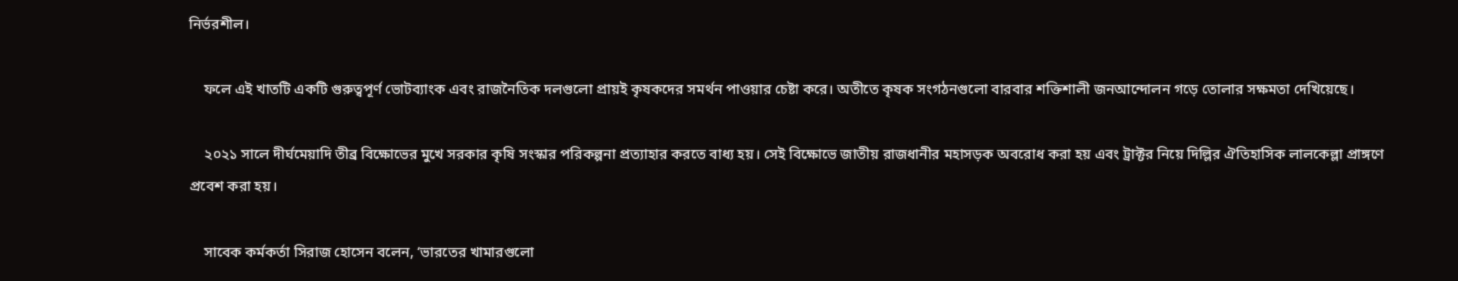নির্ভরশীল।

    ফলে এই খাতটি একটি গুরুত্বপূর্ণ ভোটব্যাংক এবং রাজনৈতিক দলগুলো প্রায়ই কৃষকদের সমর্থন পাওয়ার চেষ্টা করে। অতীতে কৃষক সংগঠনগুলো বারবার শক্তিশালী জনআন্দোলন গড়ে তোলার সক্ষমতা দেখিয়েছে।

    ২০২১ সালে দীর্ঘমেয়াদি তীব্র বিক্ষোভের মুখে সরকার কৃষি সংস্কার পরিকল্পনা প্রত্যাহার করতে বাধ্য হয়। সেই বিক্ষোভে জাতীয় রাজধানীর মহাসড়ক অবরোধ করা হয় এবং ট্রাক্টর নিয়ে দিল্লির ঐতিহাসিক লালকেল্লা প্রাঙ্গণে প্রবেশ করা হয়।

    সাবেক কর্মকর্তা সিরাজ হোসেন বলেন, ‘ভারতের খামারগুলো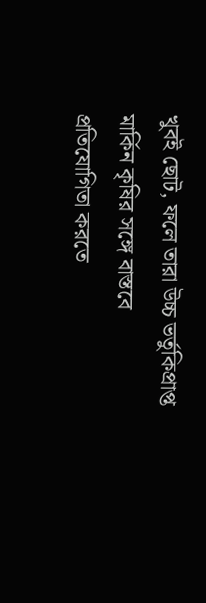খুবই ছোট, ফলে তারা উচ্চ ভর্তুকিপ্রাপ্ত মার্কিন কৃষির সঙ্গে বাস্তবে প্রতিযোগিতা করতে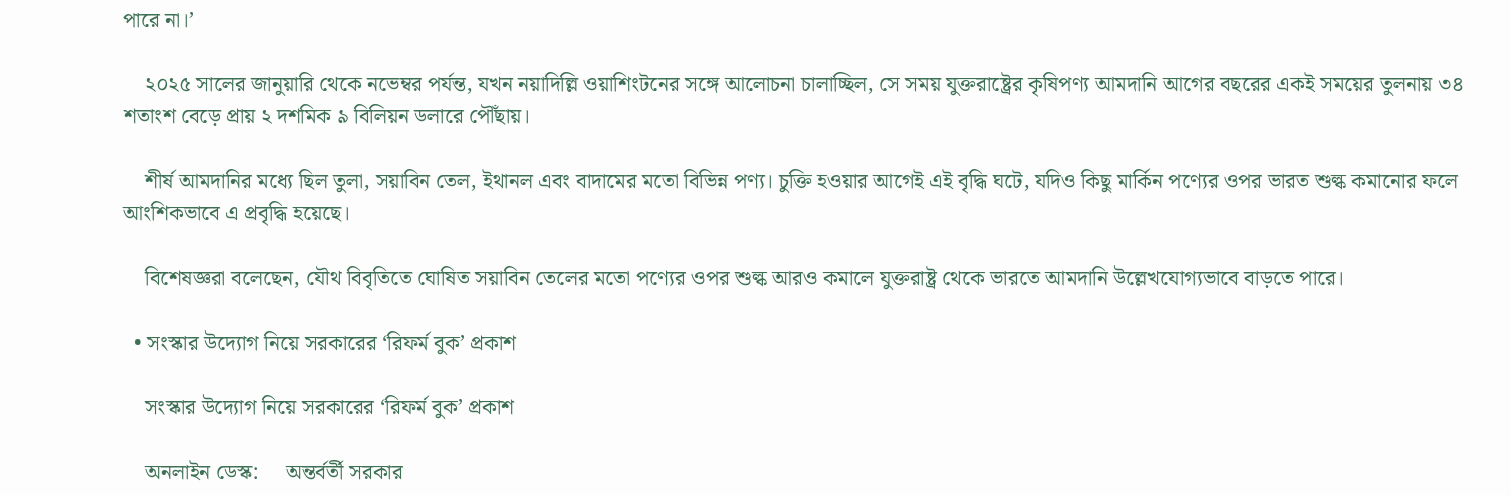পারে না।’

    ২০২৫ সালের জানুয়ারি থেকে নভেম্বর পর্যন্ত, যখন নয়াদিল্লি ওয়াশিংটনের সঙ্গে আলোচনা চালাচ্ছিল, সে সময় যুক্তরাষ্ট্রের কৃষিপণ্য আমদানি আগের বছরের একই সময়ের তুলনায় ৩৪ শতাংশ বেড়ে প্রায় ২ দশমিক ৯ বিলিয়ন ডলারে পৌঁছায়।

    শীর্ষ আমদানির মধ্যে ছিল তুলা, সয়াবিন তেল, ইথানল এবং বাদামের মতো বিভিন্ন পণ্য। চুক্তি হওয়ার আগেই এই বৃদ্ধি ঘটে, যদিও কিছু মার্কিন পণ্যের ওপর ভারত শুল্ক কমানোর ফলে আংশিকভাবে এ প্রবৃদ্ধি হয়েছে।

    বিশেষজ্ঞরা বলেছেন, যৌথ বিবৃতিতে ঘোষিত সয়াবিন তেলের মতো পণ্যের ওপর শুল্ক আরও কমালে যুক্তরাষ্ট্র থেকে ভারতে আমদানি উল্লেখযোগ্যভাবে বাড়তে পারে।

  • সংস্কার উদ্যোগ নিয়ে সরকারের ‘রিফর্ম বুক’ প্রকাশ

    সংস্কার উদ্যোগ নিয়ে সরকারের ‘রিফর্ম বুক’ প্রকাশ

    অনলাইন ডেস্ক:     অন্তর্বর্তী সরকার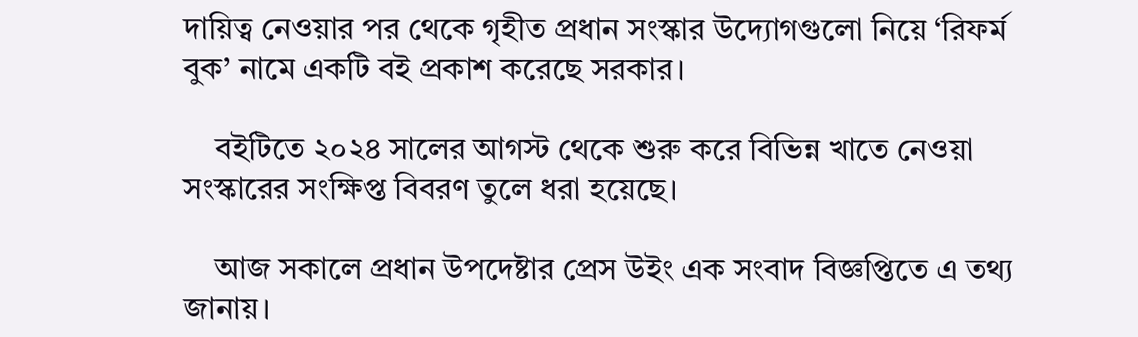দায়িত্ব নেওয়ার পর থেকে গৃহীত প্রধান সংস্কার উদ্যোগগুলো নিয়ে ‘রিফর্ম বুক’ নামে একটি বই প্রকাশ করেছে সরকার।

    বইটিতে ২০২৪ সালের আগস্ট থেকে শুরু করে বিভিন্ন খাতে নেওয়া সংস্কারের সংক্ষিপ্ত বিবরণ তুলে ধরা হয়েছে।

    আজ সকালে প্রধান উপদেষ্টার প্রেস উইং এক সংবাদ বিজ্ঞপ্তিতে এ তথ্য জানায়।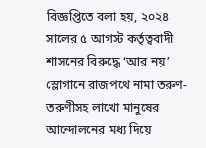বিজ্ঞপ্তিতে বলা হয়, ২০২৪ সালের ৫ আগস্ট কর্তৃত্ববাদী শাসনের বিরুদ্ধে ‘আর নয়’ স্লোগানে রাজপথে নামা তরুণ-তরুণীসহ লাখো মানুষের আন্দোলনের মধ্য দিয়ে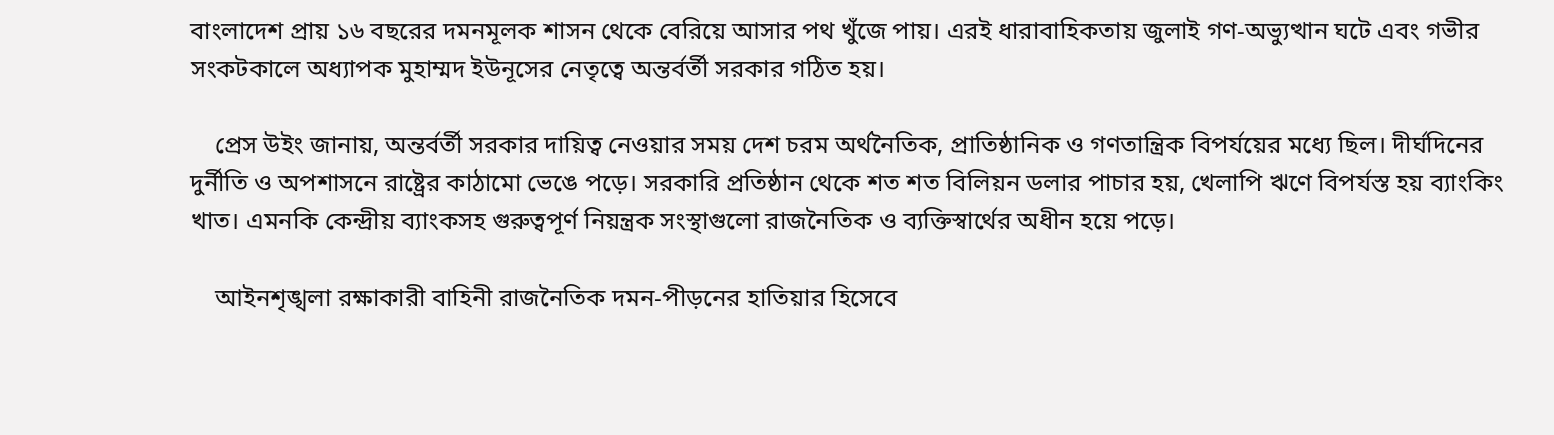বাংলাদেশ প্রায় ১৬ বছরের দমনমূলক শাসন থেকে বেরিয়ে আসার পথ খুঁজে পায়। এরই ধারাবাহিকতায় জুলাই গণ-অভ্যুত্থান ঘটে এবং গভীর সংকটকালে অধ্যাপক মুহাম্মদ ইউনূসের নেতৃত্বে অন্তর্বর্তী সরকার গঠিত হয়।

    প্রেস উইং জানায়, অন্তর্বর্তী সরকার দায়িত্ব নেওয়ার সময় দেশ চরম অর্থনৈতিক, প্রাতিষ্ঠানিক ও গণতান্ত্রিক বিপর্যয়ের মধ্যে ছিল। দীর্ঘদিনের দুর্নীতি ও অপশাসনে রাষ্ট্রের কাঠামো ভেঙে পড়ে। সরকারি প্রতিষ্ঠান থেকে শত শত বিলিয়ন ডলার পাচার হয়, খেলাপি ঋণে বিপর্যস্ত হয় ব্যাংকিং খাত। এমনকি কেন্দ্রীয় ব্যাংকসহ গুরুত্বপূর্ণ নিয়ন্ত্রক সংস্থাগুলো রাজনৈতিক ও ব্যক্তিস্বার্থের অধীন হয়ে পড়ে।

    আইনশৃঙ্খলা রক্ষাকারী বাহিনী রাজনৈতিক দমন-পীড়নের হাতিয়ার হিসেবে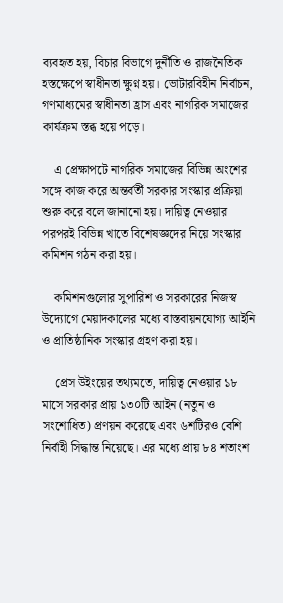ব্যবহৃত হয়, বিচার বিভাগে দুর্নীতি ও রাজনৈতিক হস্তক্ষেপে স্বাধীনতা ক্ষুণ্ন হয়। ভোটারবিহীন নির্বাচন, গণমাধ্যমের স্বাধীনতা হ্রাস এবং নাগরিক সমাজের কার্যক্রম স্তব্ধ হয়ে পড়ে।

    এ প্রেক্ষাপটে নাগরিক সমাজের বিভিন্ন অংশের সঙ্গে কাজ করে অন্তর্বর্তী সরকার সংস্কার প্রক্রিয়া শুরু করে বলে জানানো হয়। দায়িত্ব নেওয়ার পরপরই বিভিন্ন খাতে বিশেষজ্ঞদের নিয়ে সংস্কার কমিশন গঠন করা হয়।

    কমিশনগুলোর সুপারিশ ও সরকারের নিজস্ব উদ্যোগে মেয়াদকালের মধ্যে বাস্তবায়নযোগ্য আইনি ও প্রাতিষ্ঠানিক সংস্কার গ্রহণ করা হয়।

    প্রেস উইংয়ের তথ্যমতে, দায়িত্ব নেওয়ার ১৮ মাসে সরকার প্রায় ১৩০টি আইন (নতুন ও সংশোধিত) প্রণয়ন করেছে এবং ৬শটিরও বেশি নির্বাহী সিদ্ধান্ত নিয়েছে। এর মধ্যে প্রায় ৮৪ শতাংশ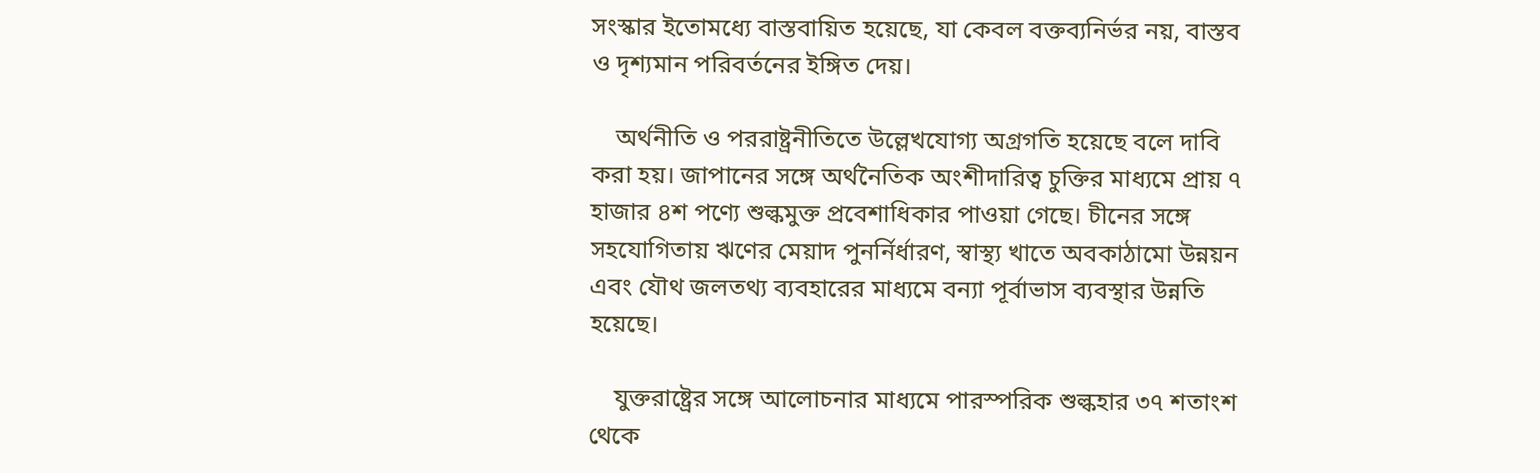সংস্কার ইতোমধ্যে বাস্তবায়িত হয়েছে, যা কেবল বক্তব্যনির্ভর নয়, বাস্তব ও দৃশ্যমান পরিবর্তনের ইঙ্গিত দেয়।

    অর্থনীতি ও পররাষ্ট্রনীতিতে উল্লেখযোগ্য অগ্রগতি হয়েছে বলে দাবি করা হয়। জাপানের সঙ্গে অর্থনৈতিক অংশীদারিত্ব চুক্তির মাধ্যমে প্রায় ৭ হাজার ৪শ পণ্যে শুল্কমুক্ত প্রবেশাধিকার পাওয়া গেছে। চীনের সঙ্গে সহযোগিতায় ঋণের মেয়াদ পুনর্নির্ধারণ, স্বাস্থ্য খাতে অবকাঠামো উন্নয়ন এবং যৌথ জলতথ্য ব্যবহারের মাধ্যমে বন্যা পূর্বাভাস ব্যবস্থার উন্নতি হয়েছে।

    যুক্তরাষ্ট্রের সঙ্গে আলোচনার মাধ্যমে পারস্পরিক শুল্কহার ৩৭ শতাংশ থেকে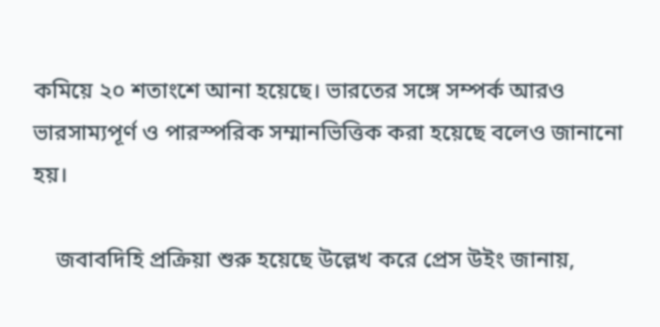কমিয়ে ২০ শতাংশে আনা হয়েছে। ভারতের সঙ্গে সম্পর্ক আরও ভারসাম্যপূর্ণ ও পারস্পরিক সম্মানভিত্তিক করা হয়েছে বলেও জানানো হয়।

    জবাবদিহি প্রক্রিয়া শুরু হয়েছে উল্লেখ করে প্রেস উইং জানায়,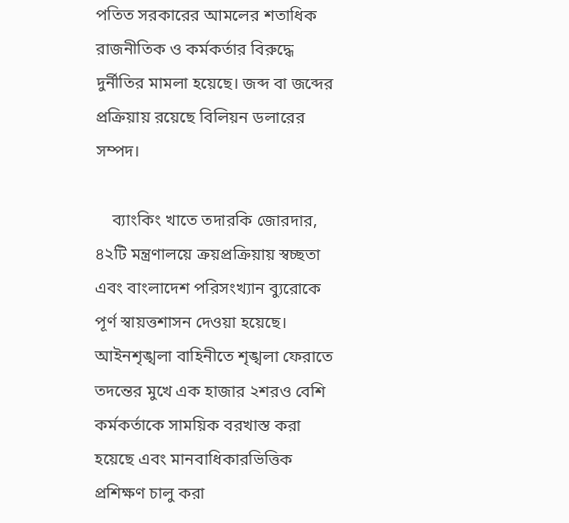পতিত সরকারের আমলের শতাধিক রাজনীতিক ও কর্মকর্তার বিরুদ্ধে দুর্নীতির মামলা হয়েছে। জব্দ বা জব্দের প্রক্রিয়ায় রয়েছে বিলিয়ন ডলারের সম্পদ।

    ব্যাংকিং খাতে তদারকি জোরদার, ৪২টি মন্ত্রণালয়ে ক্রয়প্রক্রিয়ায় স্বচ্ছতা এবং বাংলাদেশ পরিসংখ্যান ব্যুরোকে পূর্ণ স্বায়ত্তশাসন দেওয়া হয়েছে। আইনশৃঙ্খলা বাহিনীতে শৃঙ্খলা ফেরাতে তদন্তের মুখে এক হাজার ২শরও বেশি কর্মকর্তাকে সাময়িক বরখাস্ত করা হয়েছে এবং মানবাধিকারভিত্তিক প্রশিক্ষণ চালু করা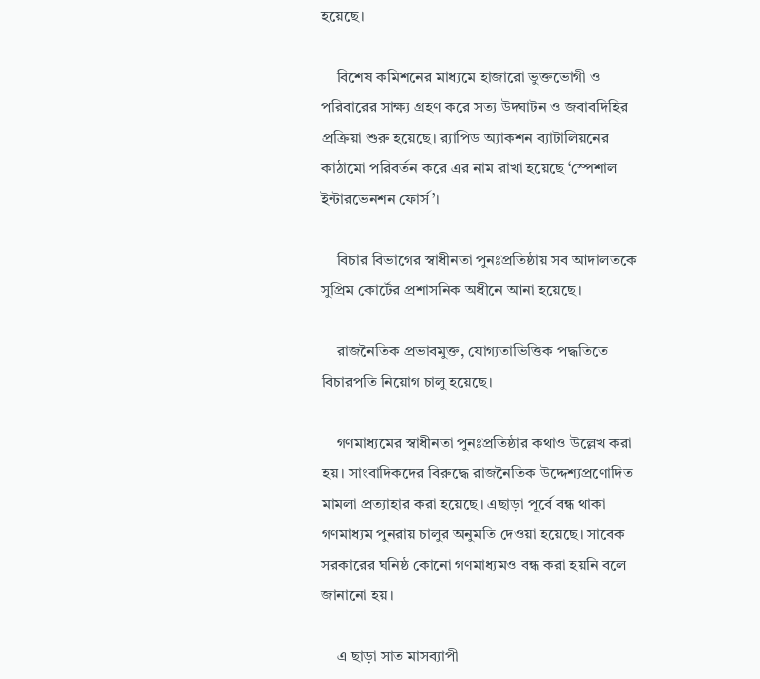হয়েছে।

    বিশেষ কমিশনের মাধ্যমে হাজারো ভুক্তভোগী ও পরিবারের সাক্ষ্য গ্রহণ করে সত্য উদ্ঘাটন ও জবাবদিহির প্রক্রিয়া শুরু হয়েছে। র‌্যাপিড অ্যাকশন ব্যাটালিয়নের কাঠামো পরিবর্তন করে এর নাম রাখা হয়েছে ‘স্পেশাল ইন্টারভেনশন ফোর্স’।

    বিচার বিভাগের স্বাধীনতা পুনঃপ্রতিষ্ঠায় সব আদালতকে সুপ্রিম কোর্টের প্রশাসনিক অধীনে আনা হয়েছে।

    রাজনৈতিক প্রভাবমুক্ত, যোগ্যতাভিত্তিক পদ্ধতিতে বিচারপতি নিয়োগ চালু হয়েছে।

    গণমাধ্যমের স্বাধীনতা পুনঃপ্রতিষ্ঠার কথাও উল্লেখ করা হয়। সাংবাদিকদের বিরুদ্ধে রাজনৈতিক উদ্দেশ্যপ্রণোদিত মামলা প্রত্যাহার করা হয়েছে। এছাড়া পূর্বে বন্ধ থাকা গণমাধ্যম পুনরায় চালুর অনুমতি দেওয়া হয়েছে। সাবেক সরকারের ঘনিষ্ঠ কোনো গণমাধ্যমও বন্ধ করা হয়নি বলে জানানো হয়।

    এ ছাড়া সাত মাসব্যাপী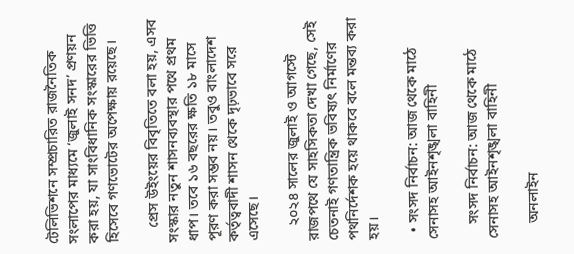টেলিভিশনে সম্প্রচারিত রাজনৈতিক সংলাপের মাধ্যমে ‘জুলাই সনদ’ প্রণয়ন করা হয়, যা সাংবিধানিক সংস্কারের ভিত্তি হিসেবে গণভোটের অপেক্ষায় রয়েছে।

    প্রেস উইংয়ের বিবৃতিতে বলা হয়, এসব সংস্কার নতুন শাসনব্যবস্থার পথে প্রথম ধাপ। তবে ১৬ বছরের ক্ষতি ১৮ মাসে পূরণ করা সম্ভব নয়। তবুও বাংলাদেশ কর্তৃত্ববাদী শাসন থেকে দৃঢ়ভাবে সরে এসেছে।

    ২০২৪ সালের জুলাই ও আগস্টে রাজপথে যে সাহসিকতা দেখা গেছে, সেই চেতনাই গণতান্ত্রিক ভবিষ্যৎ নির্মাণের পথনির্দেশক হয়ে থাকবে বলে মন্তব্য করা হয়।

  • সংসদ নির্বাচন: আজ থেকে মাঠে সেনাসহ আইনশৃঙ্খলা বাহিনী

    সংসদ নির্বাচন: আজ থেকে মাঠে সেনাসহ আইনশৃঙ্খলা বাহিনী

    অনলাইন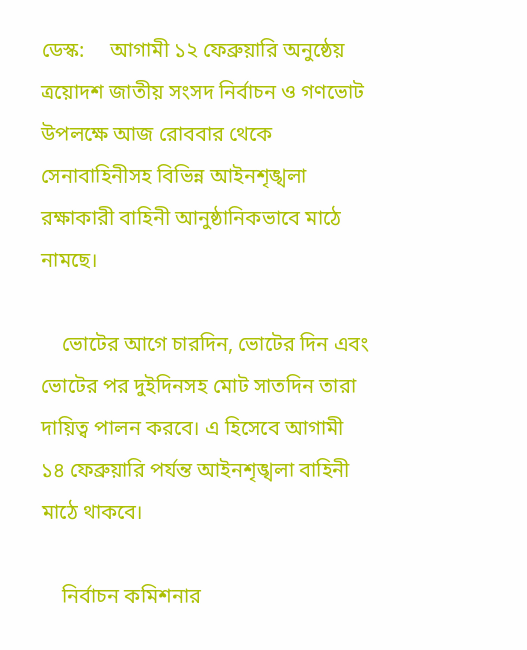ডেস্ক:     আগামী ১২ ফেব্রুয়ারি অনুষ্ঠেয় ত্রয়োদশ জাতীয় সংসদ নির্বাচন ও গণভোট উপলক্ষে আজ রোববার থেকে সেনাবাহিনীসহ বিভিন্ন আইনশৃঙ্খলা রক্ষাকারী বাহিনী আনুষ্ঠানিকভাবে মাঠে নামছে।

    ভোটের আগে চারদিন, ভোটের দিন এবং ভোটের পর দুইদিনসহ মোট সাতদিন তারা দায়িত্ব পালন করবে। এ হিসেবে আগামী ১৪ ফেব্রুয়ারি পর্যন্ত আইনশৃঙ্খলা বাহিনী মাঠে থাকবে।

    নির্বাচন কমিশনার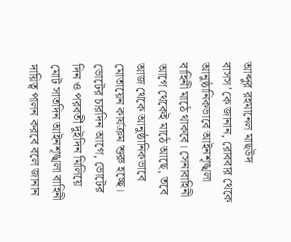আব্দুর রহমানেল মাছউদ বাসস’কে জানান, রোববার থেকে আনুষ্ঠানিকভাবে আইনশৃঙ্খলা বাহিনী মাঠে থাকবে। সেনাবাহিনী আগে থেকেই মাঠে আছে, তবে আজ থেকে আনুষ্ঠানিকভাবে মোতায়েন কার্যক্রম শুরু হচ্ছে। ভোটের চারদিন আগে, ভোটের দিন ও পরবর্তী দুইদিন মিলিয়ে মোট সাতদিন আইনশৃঙ্খলা বাহিনী দায়িত্ব পালন করবে বলে জানান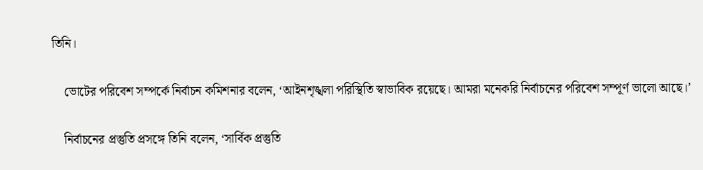তিনি।

    ভোটের পরিবেশ সম্পর্কে নির্বাচন কমিশনার বলেন, ‘আইনশৃঙ্খলা পরিস্থিতি স্বাভাবিক রয়েছে। আমরা মনেকরি নির্বাচনের পরিবেশ সম্পূর্ণ ভালো আছে।’

    নির্বাচনের প্রস্তুতি প্রসঙ্গে তিনি বলেন, ‘সার্বিক প্রস্তুতি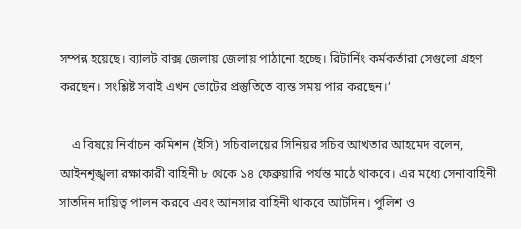সম্পন্ন হয়েছে। ব্যালট বাক্স জেলায় জেলায় পাঠানো হচ্ছে। রিটার্নিং কর্মকর্তারা সেগুলো গ্রহণ করছেন। সংশ্লিষ্ট সবাই এখন ভোটের প্রস্তুতিতে ব্যস্ত সময় পার করছেন।’

    এ বিষয়ে নির্বাচন কমিশন (ইসি) সচিবালয়ের সিনিয়র সচিব আখতার আহমেদ বলেন, আইনশৃঙ্খলা রক্ষাকারী বাহিনী ৮ থেকে ১৪ ফেব্রুয়ারি পর্যন্ত মাঠে থাকবে। এর মধ্যে সেনাবাহিনী সাতদিন দায়িত্ব পালন করবে এবং আনসার বাহিনী থাকবে আটদিন। পুলিশ ও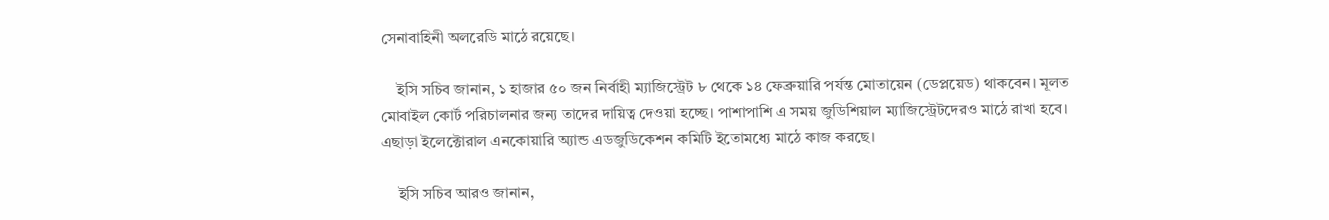সেনাবাহিনী অলরেডি মাঠে রয়েছে।

    ইসি সচিব জানান, ১ হাজার ৫০ জন নির্বাহী ম্যাজিস্ট্রেট ৮ থেকে ১৪ ফেব্রুয়ারি পর্যন্ত মোতায়েন (ডেপ্লয়েড) থাকবেন। মূলত মোবাইল কোর্ট পরিচালনার জন্য তাদের দায়িত্ব দেওয়া হচ্ছে। পাশাপাশি এ সময় জুডিশিয়াল ম্যাজিস্ট্রেটদেরও মাঠে রাখা হবে। এছাড়া ইলেক্টোরাল এনকোয়ারি অ্যান্ড এডজুডিকেশন কমিটি ইতোমধ্যে মাঠে কাজ করছে।

    ইসি সচিব আরও জানান,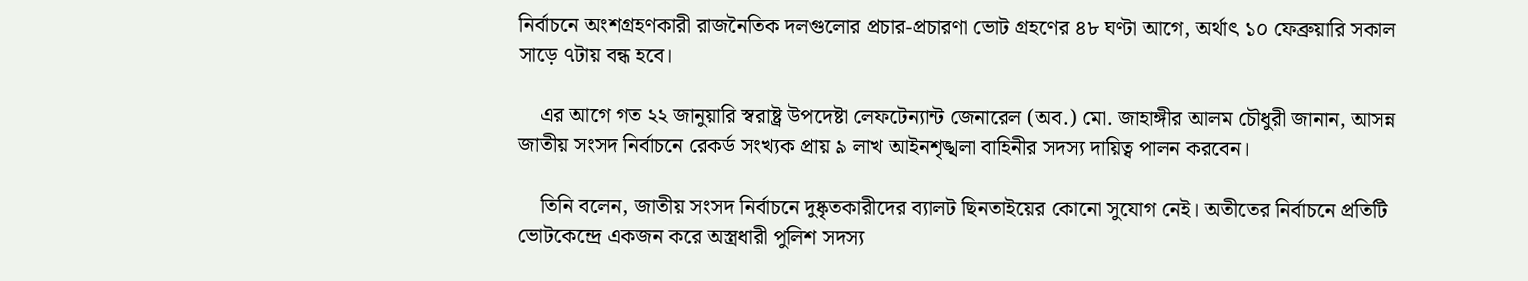নির্বাচনে অংশগ্রহণকারী রাজনৈতিক দলগুলোর প্রচার-প্রচারণা ভোট গ্রহণের ৪৮ ঘণ্টা আগে, অর্থাৎ ১০ ফেব্রুয়ারি সকাল সাড়ে ৭টায় বন্ধ হবে।

    এর আগে গত ২২ জানুয়ারি স্বরাষ্ট্র উপদেষ্টা লেফটেন্যান্ট জেনারেল (অব.) মো. জাহাঙ্গীর আলম চৌধুরী জানান, আসন্ন জাতীয় সংসদ নির্বাচনে রেকর্ড সংখ্যক প্রায় ৯ লাখ আইনশৃঙ্খলা বাহিনীর সদস্য দায়িত্ব পালন করবেন।

    তিনি বলেন, জাতীয় সংসদ নির্বাচনে দুষ্কৃতকারীদের ব্যালট ছিনতাইয়ের কোনো সুযোগ নেই। অতীতের নির্বাচনে প্রতিটি ভোটকেন্দ্রে একজন করে অস্ত্রধারী পুলিশ সদস্য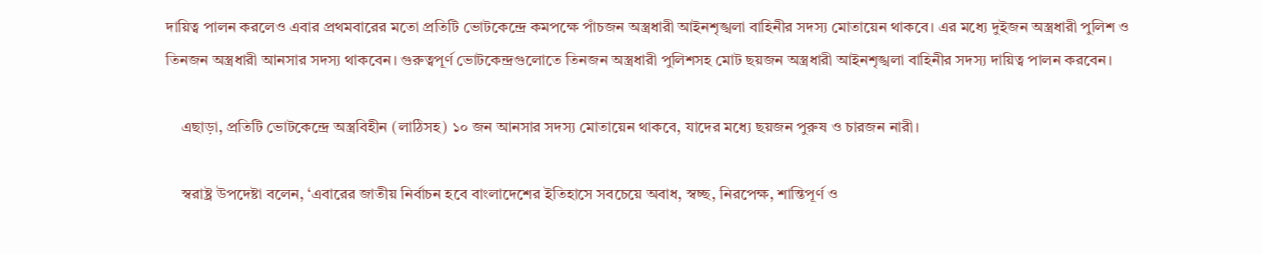দায়িত্ব পালন করলেও এবার প্রথমবারের মতো প্রতিটি ভোটকেন্দ্রে কমপক্ষে পাঁচজন অস্ত্রধারী আইনশৃঙ্খলা বাহিনীর সদস্য মোতায়েন থাকবে। এর মধ্যে দুইজন অস্ত্রধারী পুলিশ ও তিনজন অস্ত্রধারী আনসার সদস্য থাকবেন। গুরুত্বপূর্ণ ভোটকেন্দ্রগুলোতে তিনজন অস্ত্রধারী পুলিশসহ মোট ছয়জন অস্ত্রধারী আইনশৃঙ্খলা বাহিনীর সদস্য দায়িত্ব পালন করবেন।

    এছাড়া, প্রতিটি ভোটকেন্দ্রে অস্ত্রবিহীন (লাঠিসহ) ১০ জন আনসার সদস্য মোতায়েন থাকবে, যাদের মধ্যে ছয়জন পুরুষ ও চারজন নারী।

    স্বরাষ্ট্র উপদেষ্টা বলেন, ‘এবারের জাতীয় নির্বাচন হবে বাংলাদেশের ইতিহাসে সবচেয়ে অবাধ, স্বচ্ছ, নিরপেক্ষ, শান্তিপূর্ণ ও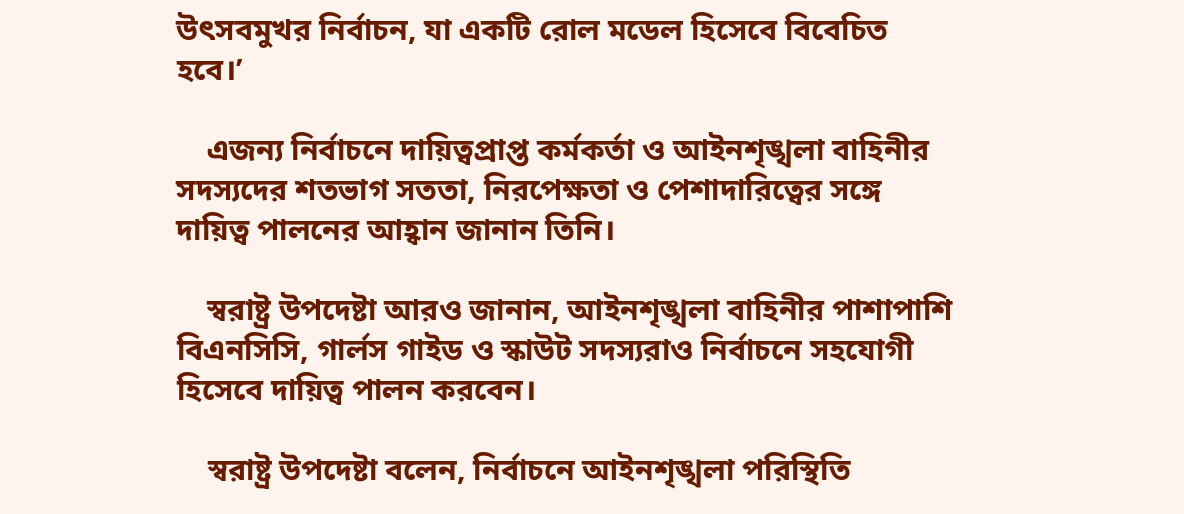উৎসবমুখর নির্বাচন, যা একটি রোল মডেল হিসেবে বিবেচিত হবে।’

    এজন্য নির্বাচনে দায়িত্বপ্রাপ্ত কর্মকর্তা ও আইনশৃঙ্খলা বাহিনীর সদস্যদের শতভাগ সততা, নিরপেক্ষতা ও পেশাদারিত্বের সঙ্গে দায়িত্ব পালনের আহ্বান জানান তিনি।

    স্বরাষ্ট্র উপদেষ্টা আরও জানান, আইনশৃঙ্খলা বাহিনীর পাশাপাশি বিএনসিসি, গার্লস গাইড ও স্কাউট সদস্যরাও নির্বাচনে সহযোগী হিসেবে দায়িত্ব পালন করবেন।

    স্বরাষ্ট্র উপদেষ্টা বলেন, নির্বাচনে আইনশৃঙ্খলা পরিস্থিতি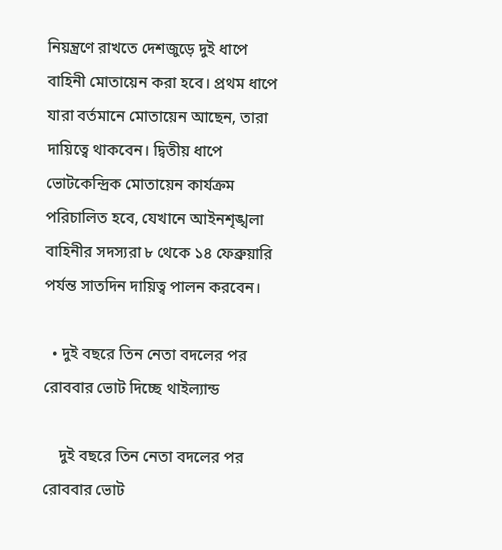নিয়ন্ত্রণে রাখতে দেশজুড়ে দুই ধাপে বাহিনী মোতায়েন করা হবে। প্রথম ধাপে যারা বর্তমানে মোতায়েন আছেন, তারা দায়িত্বে থাকবেন। দ্বিতীয় ধাপে ভোটকেন্দ্রিক মোতায়েন কার্যক্রম পরিচালিত হবে, যেখানে আইনশৃঙ্খলা বাহিনীর সদস্যরা ৮ থেকে ১৪ ফেব্রুয়ারি পর্যন্ত সাতদিন দায়িত্ব পালন করবেন।

  • দুই বছরে তিন নেতা বদলের পর রোববার ভোট দিচ্ছে থাইল্যান্ড

    দুই বছরে তিন নেতা বদলের পর রোববার ভোট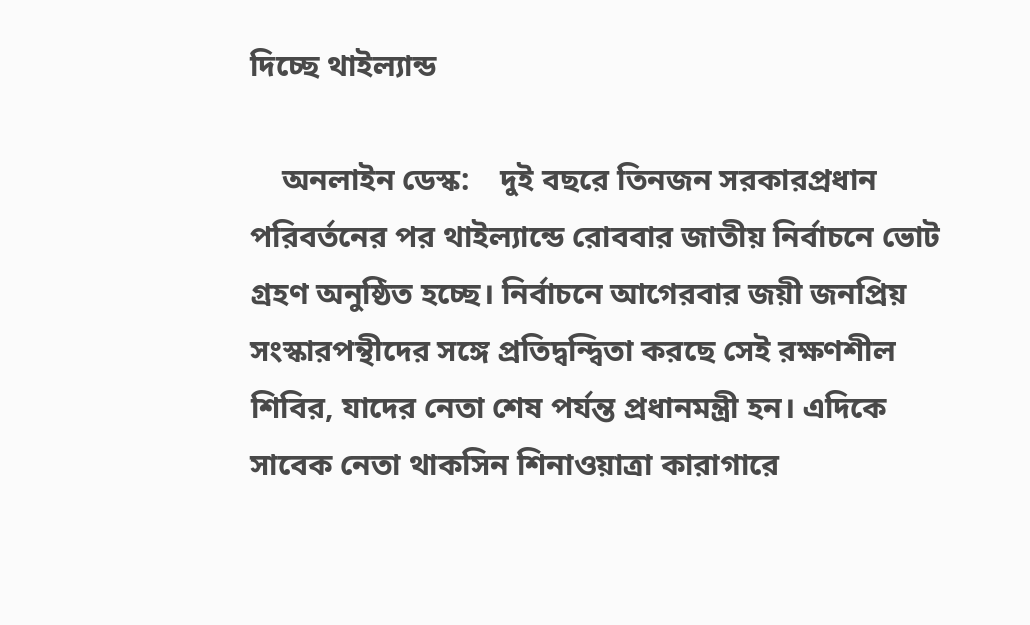দিচ্ছে থাইল্যান্ড

    অনলাইন ডেস্ক:    দুই বছরে তিনজন সরকারপ্রধান পরিবর্তনের পর থাইল্যান্ডে রোববার জাতীয় নির্বাচনে ভোট গ্রহণ অনুষ্ঠিত হচ্ছে। নির্বাচনে আগেরবার জয়ী জনপ্রিয় সংস্কারপন্থীদের সঙ্গে প্রতিদ্বন্দ্বিতা করছে সেই রক্ষণশীল শিবির, যাদের নেতা শেষ পর্যন্ত প্রধানমন্ত্রী হন। এদিকে সাবেক নেতা থাকসিন শিনাওয়াত্রা কারাগারে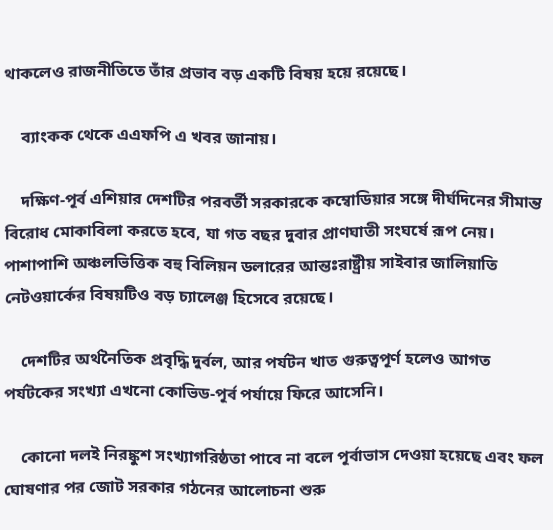থাকলেও রাজনীতিতে তাঁর প্রভাব বড় একটি বিষয় হয়ে রয়েছে।

    ব্যাংকক থেকে এএফপি এ খবর জানায়।

    দক্ষিণ-পূর্ব এশিয়ার দেশটির পরবর্তী সরকারকে কম্বোডিয়ার সঙ্গে দীর্ঘদিনের সীমান্ত বিরোধ মোকাবিলা করতে হবে, যা গত বছর দুবার প্রাণঘাতী সংঘর্ষে রূপ নেয়। পাশাপাশি অঞ্চলভিত্তিক বহু বিলিয়ন ডলারের আন্তঃরাষ্ট্রীয় সাইবার জালিয়াতি নেটওয়ার্কের বিষয়টিও বড় চ্যালেঞ্জ হিসেবে রয়েছে।

    দেশটির অর্থনৈতিক প্রবৃদ্ধি দুর্বল, আর পর্যটন খাত গুরুত্বপূর্ণ হলেও আগত পর্যটকের সংখ্যা এখনো কোভিড-পূর্ব পর্যায়ে ফিরে আসেনি।

    কোনো দলই নিরঙ্কুশ সংখ্যাগরিষ্ঠতা পাবে না বলে পূর্বাভাস দেওয়া হয়েছে এবং ফল ঘোষণার পর জোট সরকার গঠনের আলোচনা শুরু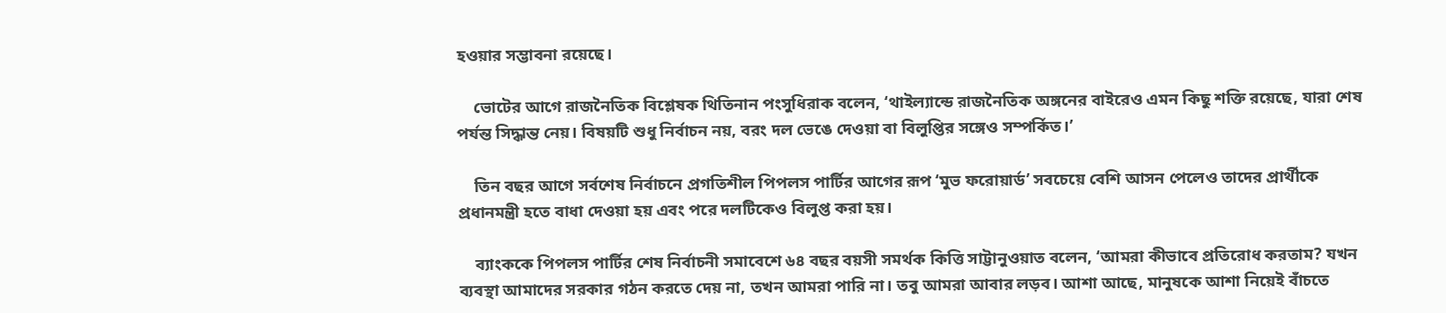হওয়ার সম্ভাবনা রয়েছে।

    ভোটের আগে রাজনৈতিক বিশ্লেষক থিতিনান পংসুধিরাক বলেন, ‘থাইল্যান্ডে রাজনৈতিক অঙ্গনের বাইরেও এমন কিছু শক্তি রয়েছে, যারা শেষ পর্যন্ত সিদ্ধান্ত নেয়। বিষয়টি শুধু নির্বাচন নয়, বরং দল ভেঙে দেওয়া বা বিলুপ্তির সঙ্গেও সম্পর্কিত।’

    তিন বছর আগে সর্বশেষ নির্বাচনে প্রগতিশীল পিপলস পার্টির আগের রূপ ‘মুভ ফরোয়ার্ড’ সবচেয়ে বেশি আসন পেলেও তাদের প্রার্থীকে প্রধানমন্ত্রী হতে বাধা দেওয়া হয় এবং পরে দলটিকেও বিলুপ্ত করা হয়।

    ব্যাংককে পিপলস পার্টির শেষ নির্বাচনী সমাবেশে ৬৪ বছর বয়সী সমর্থক কিত্তি সাট্টানুওয়াত বলেন, ‘আমরা কীভাবে প্রতিরোধ করতাম? যখন ব্যবস্থা আমাদের সরকার গঠন করতে দেয় না, তখন আমরা পারি না। তবু আমরা আবার লড়ব। আশা আছে, মানুষকে আশা নিয়েই বাঁচতে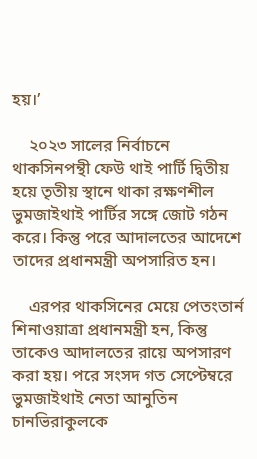হয়।’

    ২০২৩ সালের নির্বাচনে থাকসিনপন্থী ফেউ থাই পার্টি দ্বিতীয় হয়ে তৃতীয় স্থানে থাকা রক্ষণশীল ভুমজাইথাই পার্টির সঙ্গে জোট গঠন করে। কিন্তু পরে আদালতের আদেশে তাদের প্রধানমন্ত্রী অপসারিত হন।

    এরপর থাকসিনের মেয়ে পেতংতার্ন শিনাওয়াত্রা প্রধানমন্ত্রী হন, কিন্তু তাকেও আদালতের রায়ে অপসারণ করা হয়। পরে সংসদ গত সেপ্টেম্বরে ভুমজাইথাই নেতা আনুতিন চানভিরাকুলকে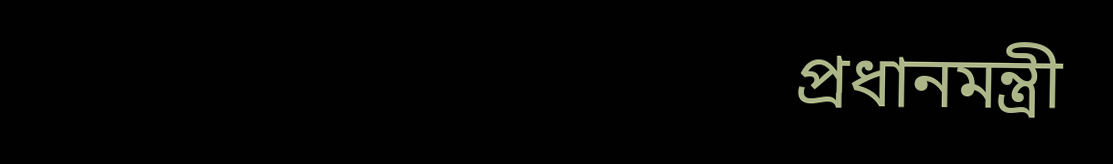প্রধানমন্ত্রী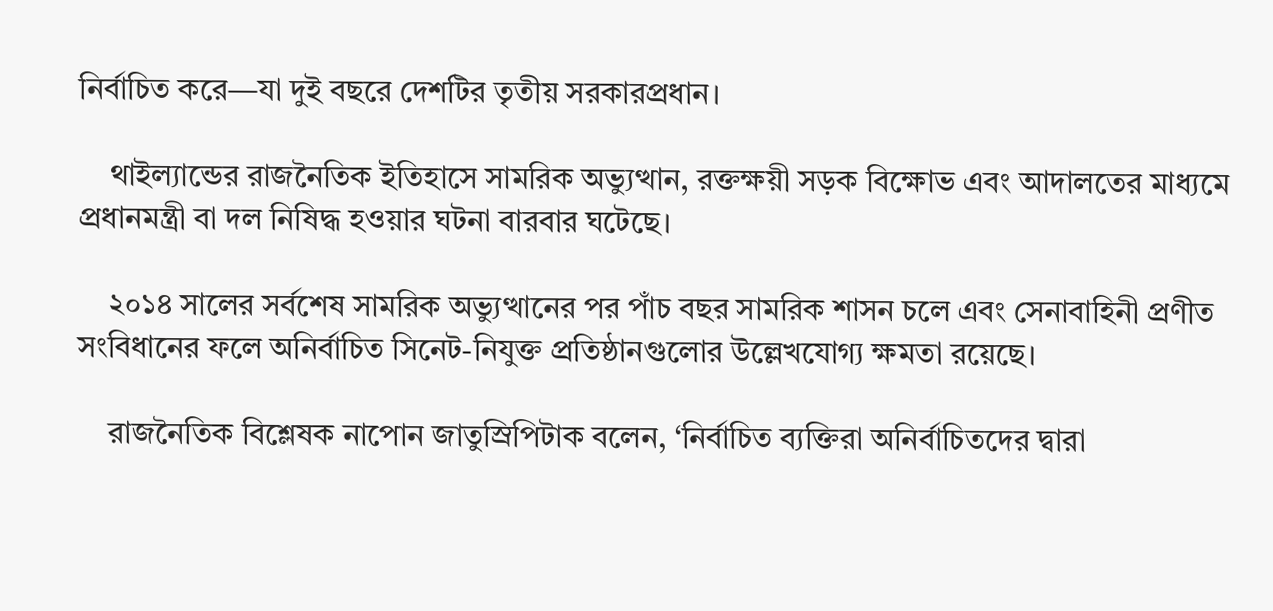নির্বাচিত করে—যা দুই বছরে দেশটির তৃতীয় সরকারপ্রধান।

    থাইল্যান্ডের রাজনৈতিক ইতিহাসে সামরিক অভ্যুত্থান, রক্তক্ষয়ী সড়ক বিক্ষোভ এবং আদালতের মাধ্যমে প্রধানমন্ত্রী বা দল নিষিদ্ধ হওয়ার ঘটনা বারবার ঘটেছে।

    ২০১৪ সালের সর্বশেষ সামরিক অভ্যুত্থানের পর পাঁচ বছর সামরিক শাসন চলে এবং সেনাবাহিনী প্রণীত সংবিধানের ফলে অনির্বাচিত সিনেট-নিযুক্ত প্রতিষ্ঠানগুলোর উল্লেখযোগ্য ক্ষমতা রয়েছে।

    রাজনৈতিক বিশ্লেষক নাপোন জাতুস্রিপিটাক বলেন, ‘নির্বাচিত ব্যক্তিরা অনির্বাচিতদের দ্বারা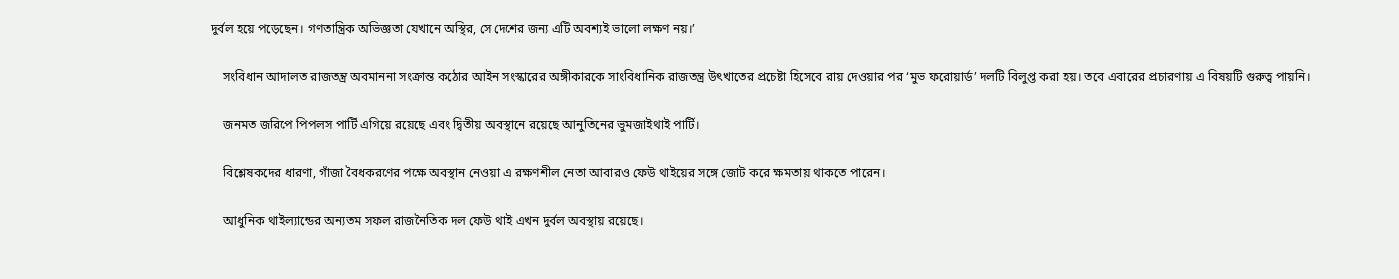দুর্বল হয়ে পড়েছেন। গণতান্ত্রিক অভিজ্ঞতা যেখানে অস্থির, সে দেশের জন্য এটি অবশ্যই ভালো লক্ষণ নয়।’

    সংবিধান আদালত রাজতন্ত্র অবমাননা সংক্রান্ত কঠোর আইন সংস্কারের অঙ্গীকারকে সাংবিধানিক রাজতন্ত্র উৎখাতের প্রচেষ্টা হিসেবে রায় দেওয়ার পর ‘মুভ ফরোয়ার্ড’ দলটি বিলুপ্ত করা হয়। তবে এবারের প্রচারণায় এ বিষয়টি গুরুত্ব পায়নি।

    জনমত জরিপে পিপলস পার্টি এগিয়ে রয়েছে এবং দ্বিতীয় অবস্থানে রয়েছে আনুতিনের ভুমজাইথাই পার্টি।

    বিশ্লেষকদের ধারণা, গাঁজা বৈধকরণের পক্ষে অবস্থান নেওয়া এ রক্ষণশীল নেতা আবারও ফেউ থাইয়ের সঙ্গে জোট করে ক্ষমতায় থাকতে পারেন।

    আধুনিক থাইল্যান্ডের অন্যতম সফল রাজনৈতিক দল ফেউ থাই এখন দুর্বল অবস্থায় রয়েছে।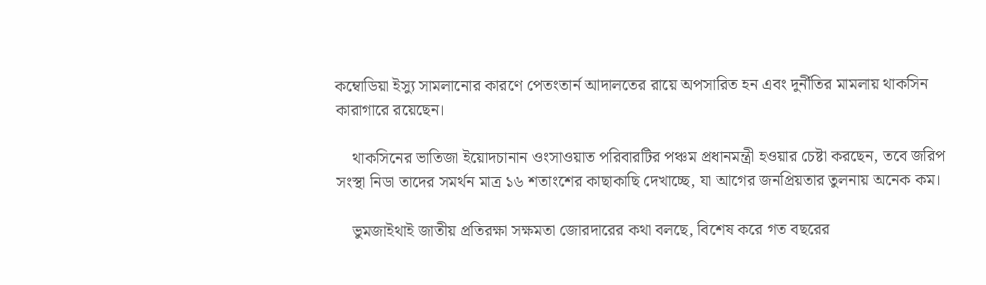কম্বোডিয়া ইস্যু সামলানোর কারণে পেতংতার্ন আদালতের রায়ে অপসারিত হন এবং দুর্নীতির মামলায় থাকসিন কারাগারে রয়েছেন।

    থাকসিনের ভাতিজা ইয়োদচানান ওংসাওয়াত পরিবারটির পঞ্চম প্রধানমন্ত্রী হওয়ার চেষ্টা করছেন, তবে জরিপ সংস্থা নিডা তাদের সমর্থন মাত্র ১৬ শতাংশের কাছাকাছি দেখাচ্ছে, যা আগের জনপ্রিয়তার তুলনায় অনেক কম।

    ভুমজাইথাই জাতীয় প্রতিরক্ষা সক্ষমতা জোরদারের কথা বলছে, বিশেষ করে গত বছরের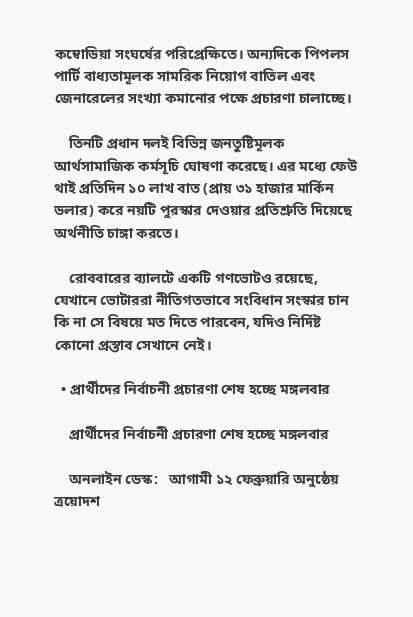কম্বোডিয়া সংঘর্ষের পরিপ্রেক্ষিতে। অন্যদিকে পিপলস পার্টি বাধ্যতামূলক সামরিক নিয়োগ বাতিল এবং জেনারেলের সংখ্যা কমানোর পক্ষে প্রচারণা চালাচ্ছে।

    তিনটি প্রধান দলই বিভিন্ন জনতুষ্টিমূলক আর্থসামাজিক কর্মসূচি ঘোষণা করেছে। এর মধ্যে ফেউ থাই প্রতিদিন ১০ লাখ বাত (প্রায় ৩১ হাজার মার্কিন ডলার) করে নয়টি পুরস্কার দেওয়ার প্রতিশ্রুতি দিয়েছে অর্থনীতি চাঙ্গা করতে।

    রোববারের ব্যালটে একটি গণভোটও রয়েছে, যেখানে ভোটাররা নীতিগতভাবে সংবিধান সংস্কার চান কি না সে বিষয়ে মত দিতে পারবেন, যদিও নির্দিষ্ট কোনো প্রস্তাব সেখানে নেই।

  • প্রার্থীদের নির্বাচনী প্রচারণা শেষ হচ্ছে মঙ্গলবার

    প্রার্থীদের নির্বাচনী প্রচারণা শেষ হচ্ছে মঙ্গলবার

    অনলাইন ডেস্ক:   আগামী ১২ ফেব্রুয়ারি অনুষ্ঠেয় ত্রয়োদশ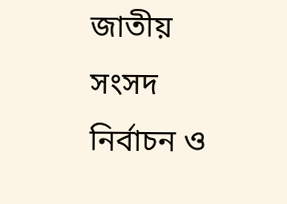জাতীয় সংসদ নির্বাচন ও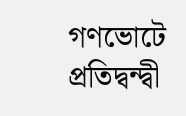গণভোটে প্রতিদ্বন্দ্বী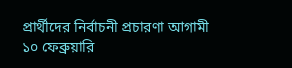প্রার্থীদের নির্বাচনী প্রচারণা আগামী ১০ ফেব্রুয়ারি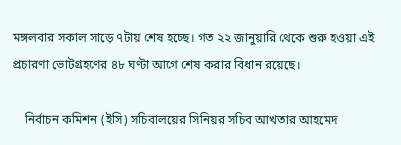মঙ্গলবার সকাল সাড়ে ৭টায় শেষ হচ্ছে। গত ২২ জানুয়ারি থেকে শুরু হওয়া এই প্রচারণা ভোটগ্রহণের ৪৮ ঘণ্টা আগে শেষ করার বিধান রয়েছে।

    নির্বাচন কমিশন (ইসি) সচিবালয়ের সিনিয়র সচিব আখতার আহমেদ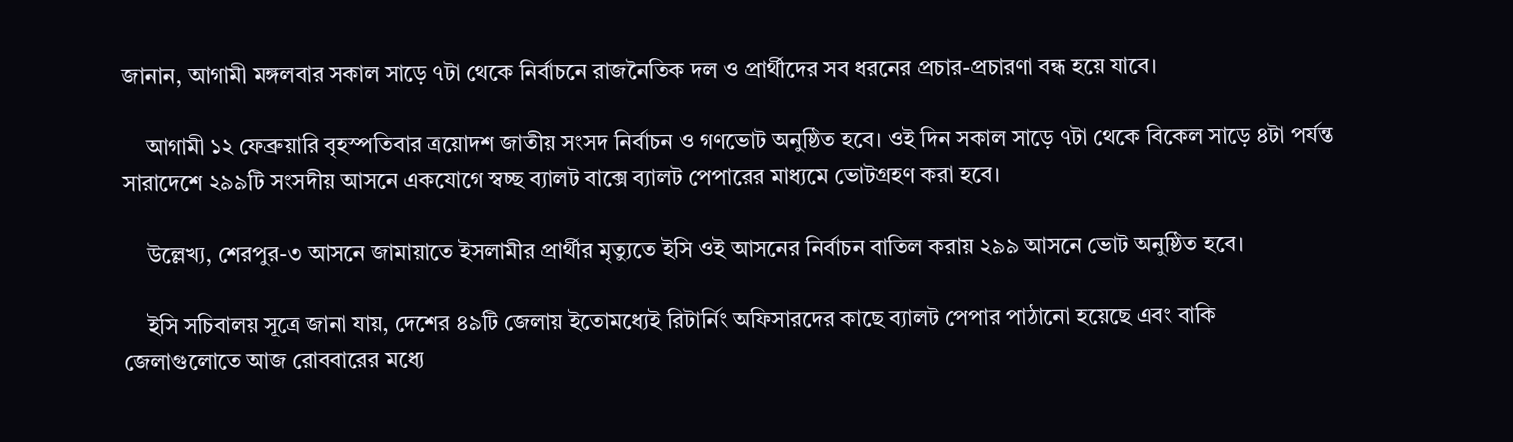জানান, আগামী মঙ্গলবার সকাল সাড়ে ৭টা থেকে নির্বাচনে রাজনৈতিক দল ও প্রার্থীদের সব ধরনের প্রচার-প্রচারণা বন্ধ হয়ে যাবে।

    আগামী ১২ ফেব্রুয়ারি বৃহস্পতিবার ত্রয়োদশ জাতীয় সংসদ নির্বাচন ও গণভোট অনুষ্ঠিত হবে। ওই দিন সকাল সাড়ে ৭টা থেকে বিকেল সাড়ে ৪টা পর্যন্ত সারাদেশে ২৯৯টি সংসদীয় আসনে একযোগে স্বচ্ছ ব্যালট বাক্সে ব্যালট পেপারের মাধ্যমে ভোটগ্রহণ করা হবে।

    উল্লেখ্য, শেরপুর-৩ আসনে জামায়াতে ইসলামীর প্রার্থীর মৃত্যুতে ইসি ওই আসনের নির্বাচন বাতিল করায় ২৯৯ আসনে ভোট অনুষ্ঠিত হবে।

    ইসি সচিবালয় সূত্রে জানা যায়, দেশের ৪৯টি জেলায় ইতোমধ্যেই রিটার্নিং অফিসারদের কাছে ব্যালট পেপার পাঠানো হয়েছে এবং বাকি জেলাগুলোতে আজ রোববারের মধ্যে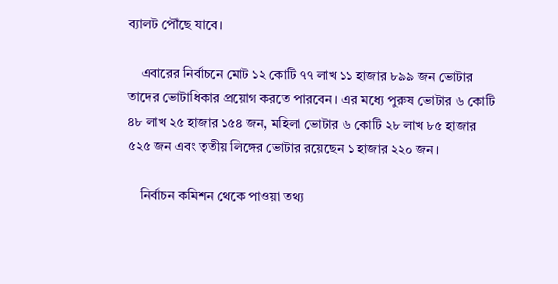ব্যালট পৌঁছে যাবে।

    এবারের নির্বাচনে মোট ১২ কোটি ৭৭ লাখ ১১ হাজার ৮৯৯ জন ভোটার তাদের ভোটাধিকার প্রয়োগ করতে পারবেন। এর মধ্যে পুরুষ ভোটার ৬ কোটি ৪৮ লাখ ২৫ হাজার ১৫৪ জন, মহিলা ভোটার ৬ কোটি ২৮ লাখ ৮৫ হাজার ৫২৫ জন এবং তৃতীয় লিঙ্গের ভোটার রয়েছেন ১ হাজার ২২০ জন।

    নির্বাচন কমিশন থেকে পাওয়া তথ্য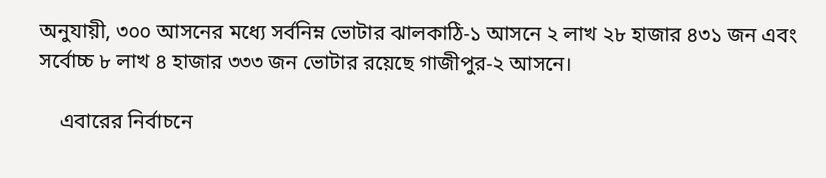অনুযায়ী, ৩০০ আসনের মধ্যে সর্বনিম্ন ভোটার ঝালকাঠি-১ আসনে ২ লাখ ২৮ হাজার ৪৩১ জন এবং সর্বোচ্চ ৮ লাখ ৪ হাজার ৩৩৩ জন ভোটার রয়েছে গাজীপুর-২ আসনে।

    এবারের নির্বাচনে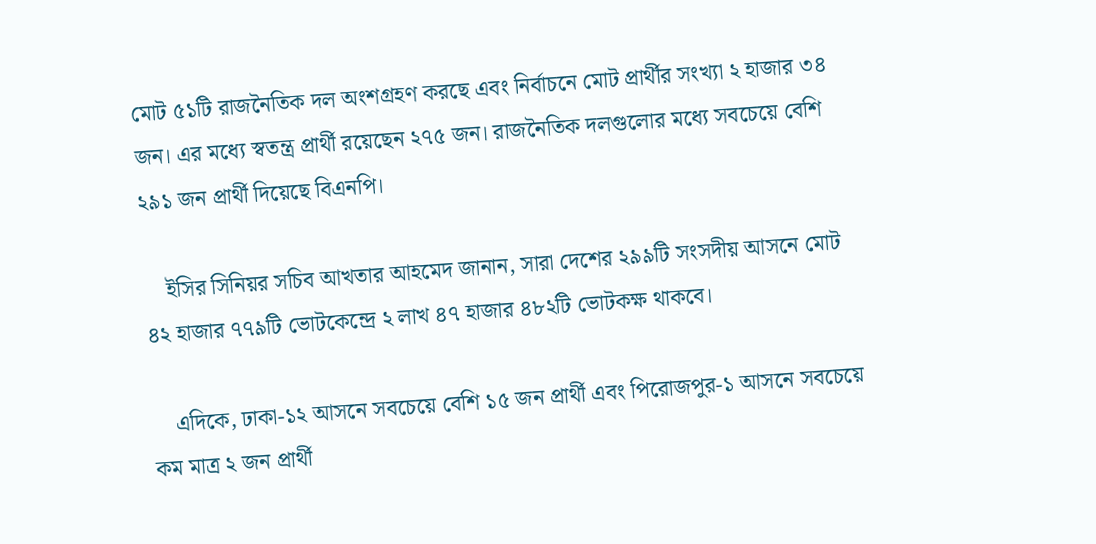মোট ৫১টি রাজনৈতিক দল অংশগ্রহণ করছে এবং নির্বাচনে মোট প্রার্থীর সংখ্যা ২ হাজার ৩৪ জন। এর মধ্যে স্বতন্ত্র প্রার্থী রয়েছেন ২৭৫ জন। রাজনৈতিক দলগুলোর মধ্যে সবচেয়ে বেশি ২৯১ জন প্রার্থী দিয়েছে বিএনপি।

    ইসির সিনিয়র সচিব আখতার আহমেদ জানান, সারা দেশের ২৯৯টি সংসদীয় আসনে মোট ৪২ হাজার ৭৭৯টি ভোটকেন্দ্রে ২ লাখ ৪৭ হাজার ৪৮২টি ভোটকক্ষ থাকবে।

    এদিকে, ঢাকা-১২ আসনে সবচেয়ে বেশি ১৫ জন প্রার্থী এবং পিরোজপুর-১ আসনে সবচেয়ে কম মাত্র ২ জন প্রার্থী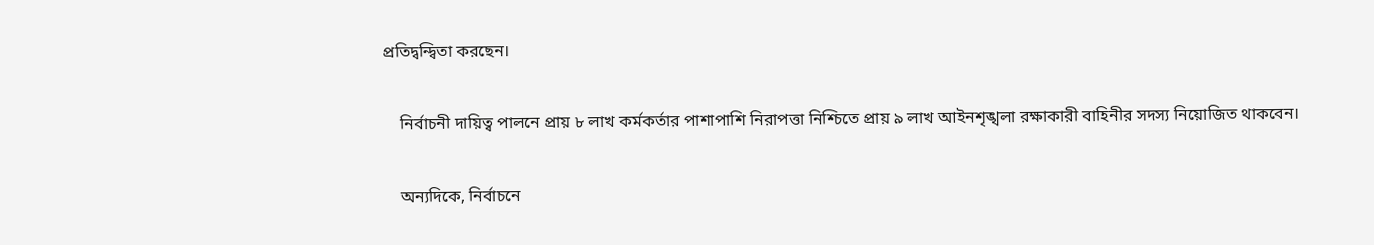প্রতিদ্বন্দ্বিতা করছেন।

    নির্বাচনী দায়িত্ব পালনে প্রায় ৮ লাখ কর্মকর্তার পাশাপাশি নিরাপত্তা নিশ্চিতে প্রায় ৯ লাখ আইনশৃঙ্খলা রক্ষাকারী বাহিনীর সদস্য নিয়োজিত থাকবেন।

    অন্যদিকে, নির্বাচনে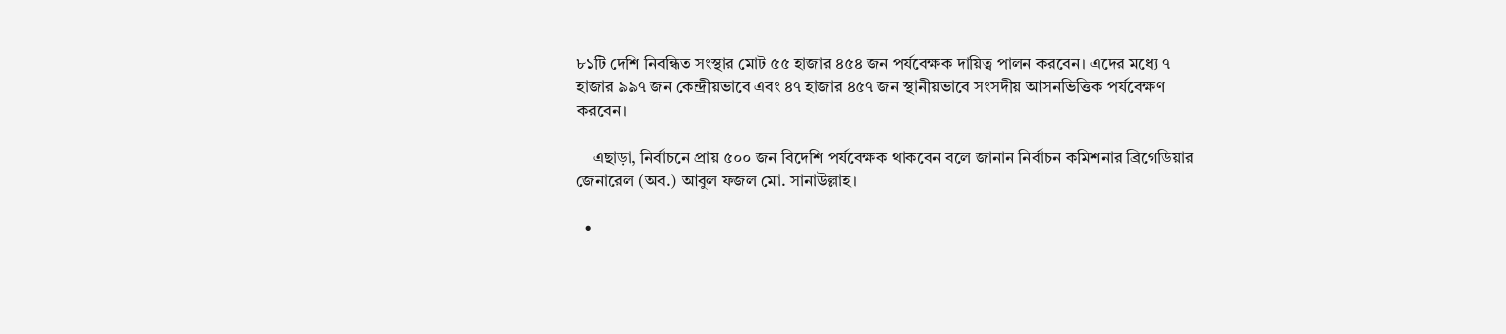৮১টি দেশি নিবন্ধিত সংস্থার মোট ৫৫ হাজার ৪৫৪ জন পর্যবেক্ষক দায়িত্ব পালন করবেন। এদের মধ্যে ৭ হাজার ৯৯৭ জন কেন্দ্রীয়ভাবে এবং ৪৭ হাজার ৪৫৭ জন স্থানীয়ভাবে সংসদীয় আসনভিত্তিক পর্যবেক্ষণ করবেন।

    এছাড়া, নির্বাচনে প্রায় ৫০০ জন বিদেশি পর্যবেক্ষক থাকবেন বলে জানান নির্বাচন কমিশনার ব্রিগেডিয়ার জেনারেল (অব.) আবুল ফজল মো. সানাউল্লাহ।

  •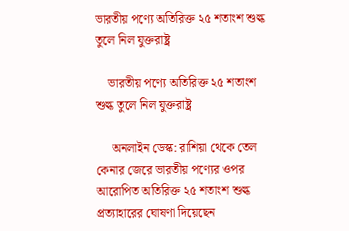ভারতীয় পণ্যে অতিরিক্ত ২৫ শতাংশ শুল্ক তুলে নিল যুক্তরাষ্ট্র

    ভারতীয় পণ্যে অতিরিক্ত ২৫ শতাংশ শুল্ক তুলে নিল যুক্তরাষ্ট্র

     অনলাইন ডেস্ক: রাশিয়া থেকে তেল কেনার জেরে ভারতীয় পণ্যের ওপর আরোপিত অতিরিক্ত ২৫ শতাংশ শুল্ক প্রত্যাহারের ঘোষণা দিয়েছেন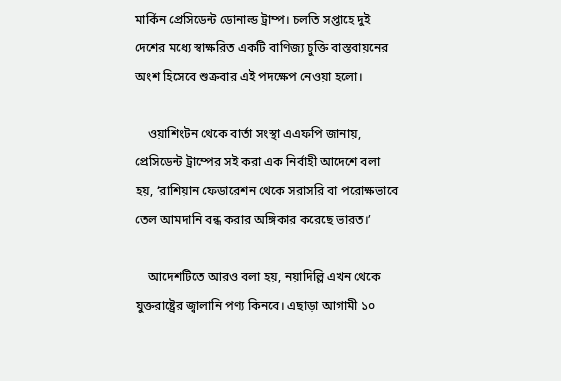মার্কিন প্রেসিডেন্ট ডোনাল্ড ট্রাম্প। চলতি সপ্তাহে দুই দেশের মধ্যে স্বাক্ষরিত একটি বাণিজ্য চুক্তি বাস্তবায়নের অংশ হিসেবে শুক্রবার এই পদক্ষেপ নেওয়া হলো।

    ওয়াশিংটন থেকে বার্তা সংস্থা এএফপি জানায়, প্রেসিডেন্ট ট্রাম্পের সই করা এক নির্বাহী আদেশে বলা হয়, ‘রাশিয়ান ফেডারেশন থেকে সরাসরি বা পরোক্ষভাবে তেল আমদানি বন্ধ করার অঙ্গিকার করেছে ভারত।’

    আদেশটিতে আরও বলা হয়, নয়াদিল্লি এখন থেকে যুক্তরাষ্ট্রের জ্বালানি পণ্য কিনবে। এছাড়া আগামী ১০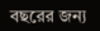বছরের জন্য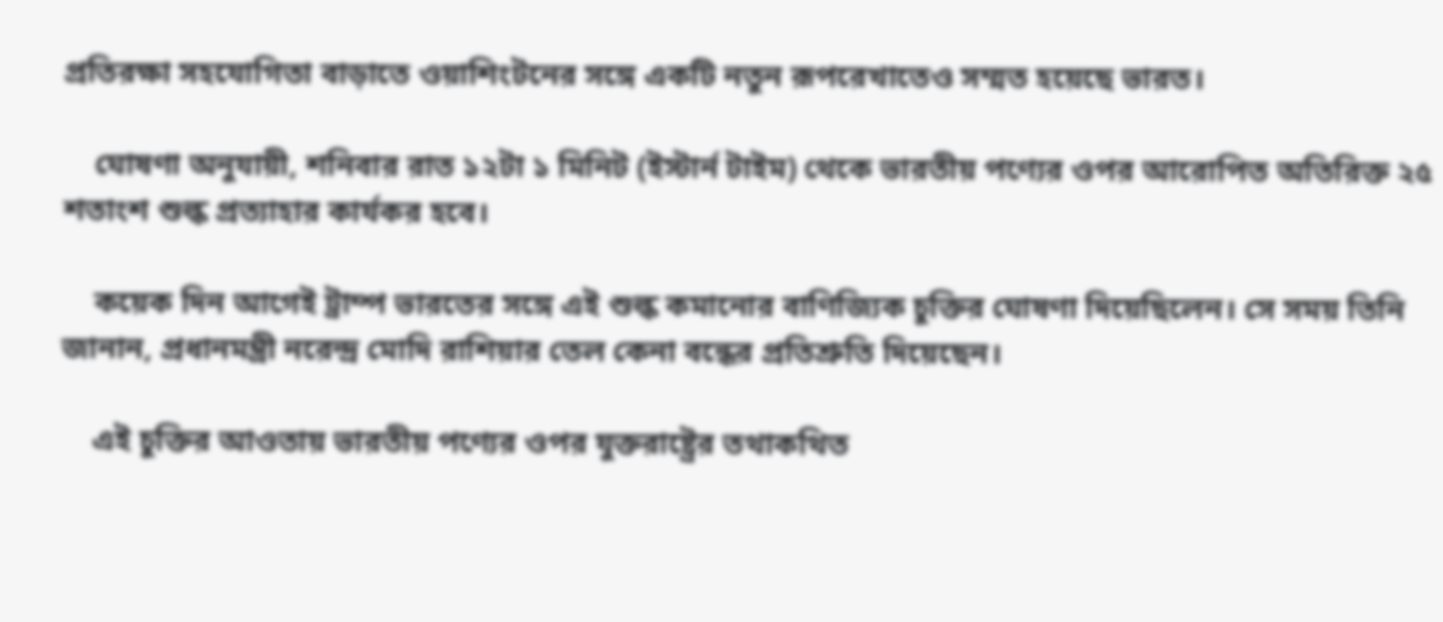প্রতিরক্ষা সহযোগিতা বাড়াতে ওয়াশিংটনের সঙ্গে একটি নতুন রূপরেখাতেও সম্মত হয়েছে ভারত।

    ঘোষণা অনুযায়ী, শনিবার রাত ১২টা ১ মিনিট (ইস্টার্ন টাইম) থেকে ভারতীয় পণ্যের ওপর আরোপিত অতিরিক্ত ২৫ শতাংশ শুল্ক প্রত্যাহার কার্যকর হবে।

    কয়েক দিন আগেই ট্রাম্প ভারতের সঙ্গে এই শুল্ক কমানোর বাণিজ্যিক চুক্তির ঘোষণা দিয়েছিলেন। সে সময় তিনি জানান, প্রধানমন্ত্রী নরেন্দ্র মোদি রাশিয়ার তেল কেনা বন্ধের প্রতিশ্রুতি দিয়েছেন।

    এই চুক্তির আওতায় ভারতীয় পণ্যের ওপর যুক্তরাষ্ট্রের তথাকথিত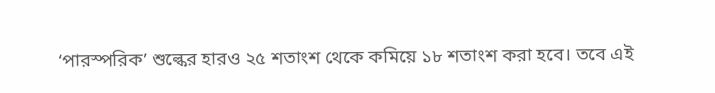‘পারস্পরিক’ শুল্কের হারও ২৫ শতাংশ থেকে কমিয়ে ১৮ শতাংশ করা হবে। তবে এই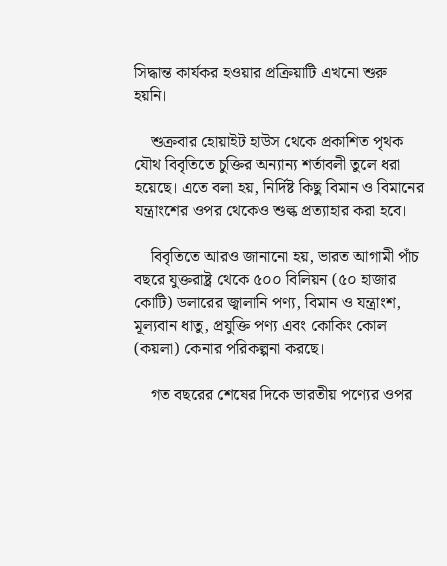সিদ্ধান্ত কার্যকর হওয়ার প্রক্রিয়াটি এখনো শুরু হয়নি।

    শুক্রবার হোয়াইট হাউস থেকে প্রকাশিত পৃথক যৌথ বিবৃতিতে চুক্তির অন্যান্য শর্তাবলী তুলে ধরা হয়েছে। এতে বলা হয়, নির্দিষ্ট কিছু বিমান ও বিমানের যন্ত্রাংশের ওপর থেকেও শুল্ক প্রত্যাহার করা হবে।

    বিবৃতিতে আরও জানানো হয়, ভারত আগামী পাঁচ বছরে যুক্তরাষ্ট্র থেকে ৫০০ বিলিয়ন (৫০ হাজার কোটি) ডলারের জ্বালানি পণ্য, বিমান ও যন্ত্রাংশ, মূল্যবান ধাতু, প্রযুক্তি পণ্য এবং কোকিং কোল (কয়লা) কেনার পরিকল্পনা করছে।

    গত বছরের শেষের দিকে ভারতীয় পণ্যের ওপর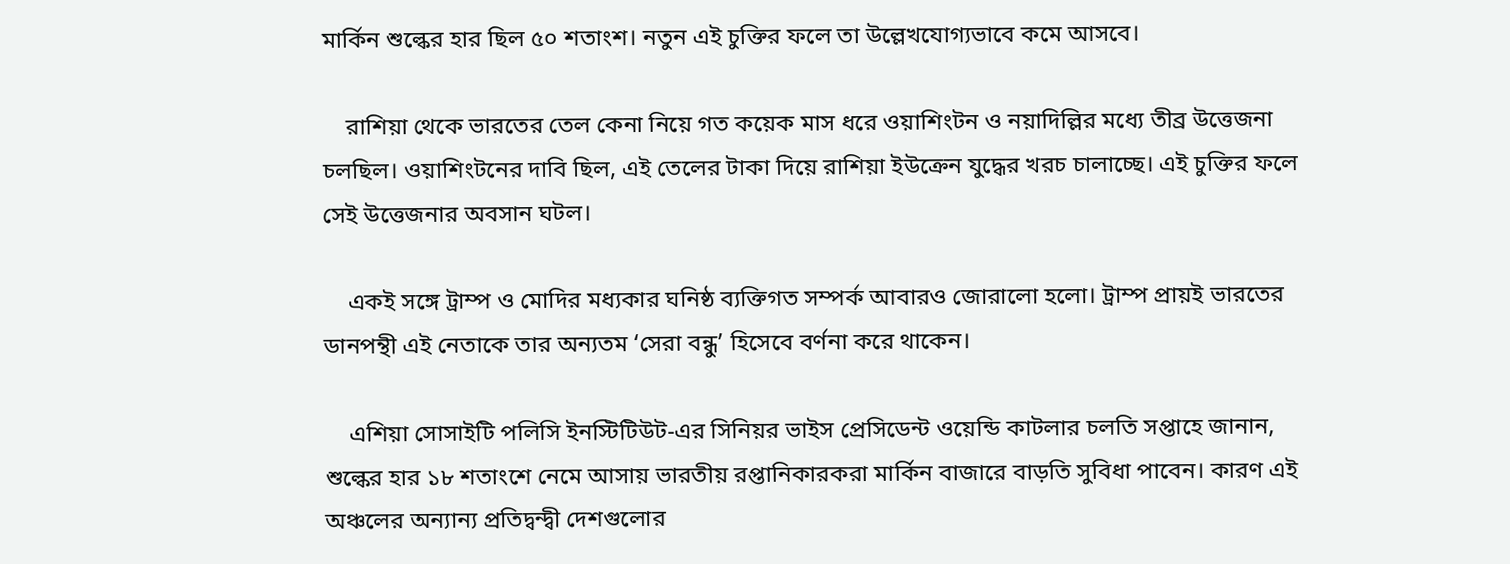মার্কিন শুল্কের হার ছিল ৫০ শতাংশ। নতুন এই চুক্তির ফলে তা উল্লেখযোগ্যভাবে কমে আসবে।

    রাশিয়া থেকে ভারতের তেল কেনা নিয়ে গত কয়েক মাস ধরে ওয়াশিংটন ও নয়াদিল্লির মধ্যে তীব্র উত্তেজনা চলছিল। ওয়াশিংটনের দাবি ছিল, এই তেলের টাকা দিয়ে রাশিয়া ইউক্রেন যুদ্ধের খরচ চালাচ্ছে। এই চুক্তির ফলে সেই উত্তেজনার অবসান ঘটল।

    একই সঙ্গে ট্রাম্প ও মোদির মধ্যকার ঘনিষ্ঠ ব্যক্তিগত সম্পর্ক আবারও জোরালো হলো। ট্রাম্প প্রায়ই ভারতের ডানপন্থী এই নেতাকে তার অন্যতম ‘সেরা বন্ধু’ হিসেবে বর্ণনা করে থাকেন।

    এশিয়া সোসাইটি পলিসি ইনস্টিটিউট-এর সিনিয়র ভাইস প্রেসিডেন্ট ওয়েন্ডি কাটলার চলতি সপ্তাহে জানান, শুল্কের হার ১৮ শতাংশে নেমে আসায় ভারতীয় রপ্তানিকারকরা মার্কিন বাজারে বাড়তি সুবিধা পাবেন। কারণ এই অঞ্চলের অন্যান্য প্রতিদ্বন্দ্বী দেশগুলোর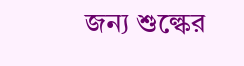জন্য শুল্কের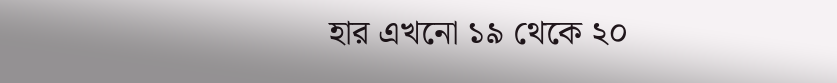হার এখনো ১৯ থেকে ২০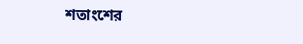শতাংশের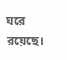ঘরে রয়েছে।